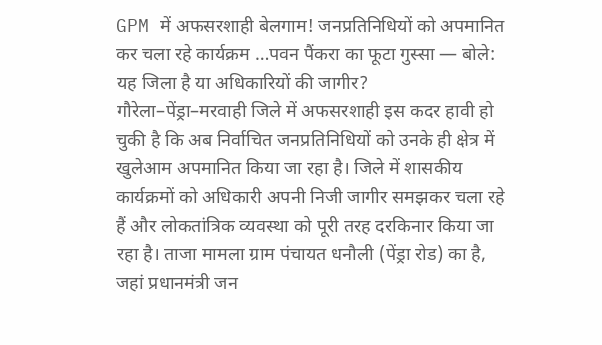GPM में अफसरशाही बेलगाम! जनप्रतिनिधियों को अपमानित कर चला रहे कार्यक्रम …पवन पैंकरा का फूटा गुस्सा — बोले: यह जिला है या अधिकारियों की जागीर?
गौरेला–पेंड्रा–मरवाही जिले में अफसरशाही इस कदर हावी हो चुकी है कि अब निर्वाचित जनप्रतिनिधियों को उनके ही क्षेत्र में खुलेआम अपमानित किया जा रहा है। जिले में शासकीय कार्यक्रमों को अधिकारी अपनी निजी जागीर समझकर चला रहे हैं और लोकतांत्रिक व्यवस्था को पूरी तरह दरकिनार किया जा रहा है। ताजा मामला ग्राम पंचायत धनौली (पेंड्रा रोड) का है, जहां प्रधानमंत्री जन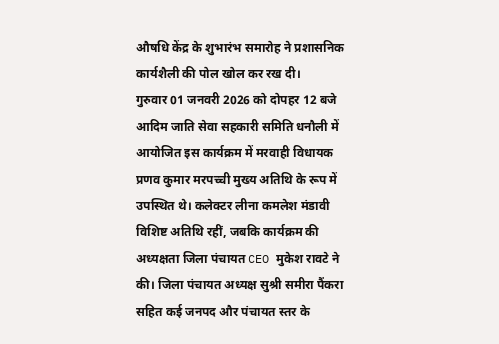औषधि केंद्र के शुभारंभ समारोह ने प्रशासनिक कार्यशैली की पोल खोल कर रख दी।
गुरुवार 01 जनवरी 2026 को दोपहर 12 बजे आदिम जाति सेवा सहकारी समिति धनौली में आयोजित इस कार्यक्रम में मरवाही विधायक प्रणव कुमार मरपच्ची मुख्य अतिथि के रूप में उपस्थित थे। कलेक्टर लीना कमलेश मंडावी विशिष्ट अतिथि रहीं, जबकि कार्यक्रम की अध्यक्षता जिला पंचायत CEO मुकेश रावटे ने की। जिला पंचायत अध्यक्ष सुश्री समीरा पैंकरा सहित कई जनपद और पंचायत स्तर के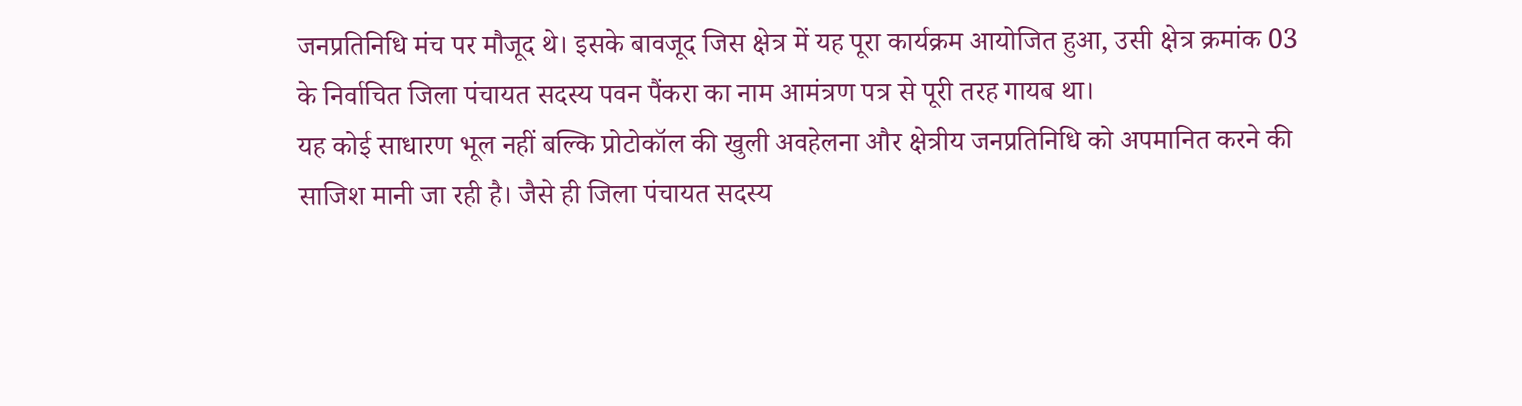जनप्रतिनिधि मंच पर मौजूद थे। इसके बावजूद जिस क्षेत्र में यह पूरा कार्यक्रम आयोजित हुआ, उसी क्षेत्र क्रमांक 03 के निर्वाचित जिला पंचायत सदस्य पवन पैंकरा का नाम आमंत्रण पत्र से पूरी तरह गायब था।
यह कोई साधारण भूल नहीं बल्कि प्रोटोकॉल की खुली अवहेलना और क्षेत्रीय जनप्रतिनिधि को अपमानित करने की साजिश मानी जा रही है। जैसे ही जिला पंचायत सदस्य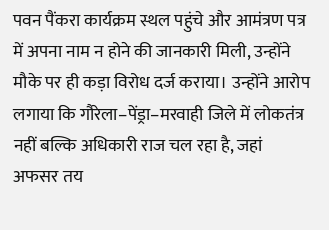पवन पैंकरा कार्यक्रम स्थल पहुंचे और आमंत्रण पत्र में अपना नाम न होने की जानकारी मिली, उन्होंने मौके पर ही कड़ा विरोध दर्ज कराया। उन्होंने आरोप लगाया कि गौरेला–पेंड्रा–मरवाही जिले में लोकतंत्र नहीं बल्कि अधिकारी राज चल रहा है, जहां अफसर तय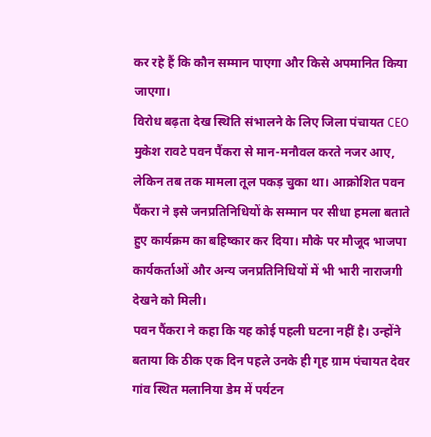कर रहे हैं कि कौन सम्मान पाएगा और किसे अपमानित किया जाएगा।
विरोध बढ़ता देख स्थिति संभालने के लिए जिला पंचायत CEO मुकेश रावटे पवन पैंकरा से मान-मनौवल करते नजर आए, लेकिन तब तक मामला तूल पकड़ चुका था। आक्रोशित पवन पैंकरा ने इसे जनप्रतिनिधियों के सम्मान पर सीधा हमला बताते हुए कार्यक्रम का बहिष्कार कर दिया। मौके पर मौजूद भाजपा कार्यकर्ताओं और अन्य जनप्रतिनिधियों में भी भारी नाराजगी देखने को मिली।
पवन पैंकरा ने कहा कि यह कोई पहली घटना नहीं है। उन्होंने बताया कि ठीक एक दिन पहले उनके ही गृह ग्राम पंचायत देवर गांव स्थित मलानिया डेम में पर्यटन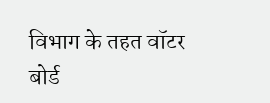विभाग के तहत वॉटर बोर्ड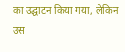का उद्घाटन किया गया, लेकिन उस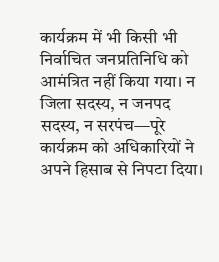कार्यक्रम में भी किसी भी निर्वाचित जनप्रतिनिधि को आमंत्रित नहीं किया गया। न जिला सदस्य, न जनपद सदस्य, न सरपंच—पूरे कार्यक्रम को अधिकारियों ने अपने हिसाब से निपटा दिया।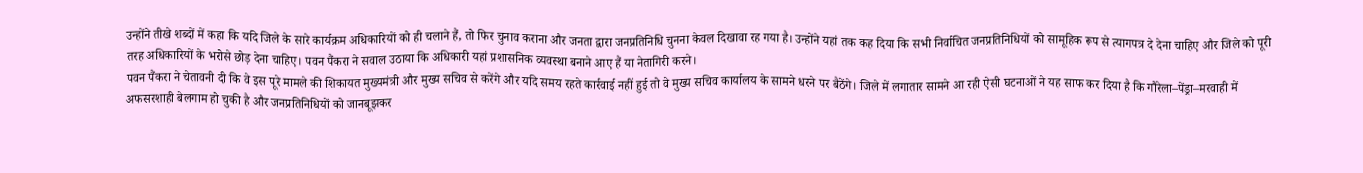उन्होंने तीखे शब्दों में कहा कि यदि जिले के सारे कार्यक्रम अधिकारियों को ही चलाने हैं, तो फिर चुनाव कराना और जनता द्वारा जनप्रतिनिधि चुनना केवल दिखावा रह गया है। उन्होंने यहां तक कह दिया कि सभी निर्वाचित जनप्रतिनिधियों को सामूहिक रूप से त्यागपत्र दे देना चाहिए और जिले को पूरी तरह अधिकारियों के भरोसे छोड़ देना चाहिए। पवन पैंकरा ने सवाल उठाया कि अधिकारी यहां प्रशासनिक व्यवस्था बनाने आए हैं या नेतागिरी करने।
पवन पैंकरा ने चेतावनी दी कि वे इस पूरे मामले की शिकायत मुख्यमंत्री और मुख्य सचिव से करेंगे और यदि समय रहते कार्रवाई नहीं हुई तो वे मुख्य सचिव कार्यालय के सामने धरने पर बैठेंगे। जिले में लगातार सामने आ रही ऐसी घटनाओं ने यह साफ कर दिया है कि गौरेला–पेंड्रा–मरवाही में अफसरशाही बेलगाम हो चुकी है और जनप्रतिनिधियों को जानबूझकर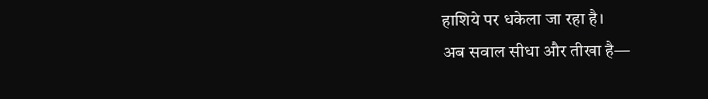हाशिये पर धकेला जा रहा है।
अब सवाल सीधा और तीखा है—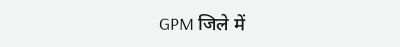GPM जिले में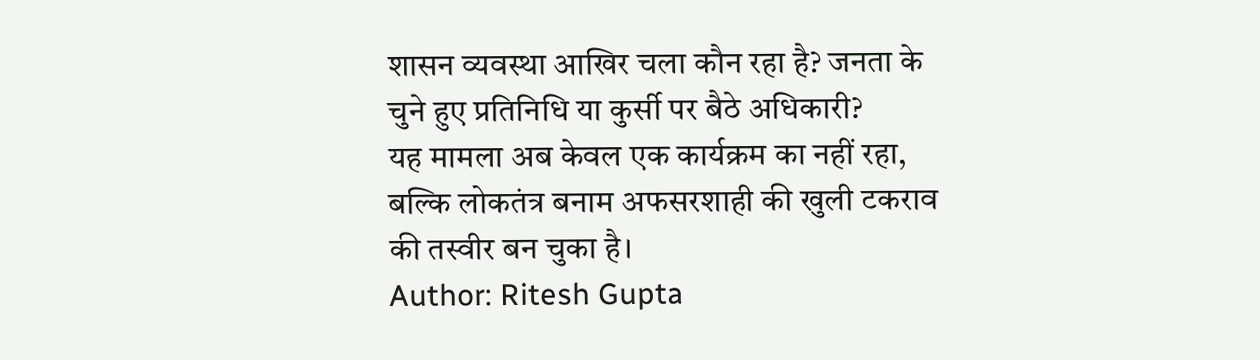शासन व्यवस्था आखिर चला कौन रहा है? जनता के चुने हुए प्रतिनिधि या कुर्सी पर बैठे अधिकारी?
यह मामला अब केवल एक कार्यक्रम का नहीं रहा, बल्कि लोकतंत्र बनाम अफसरशाही की खुली टकराव की तस्वीर बन चुका है।
Author: Ritesh Gupta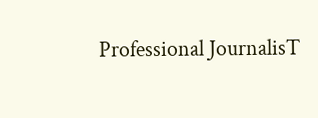Professional JournalisT